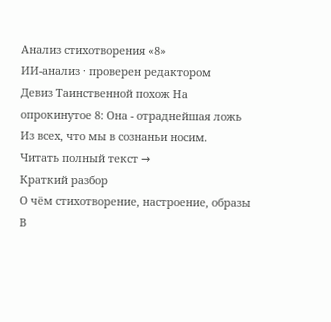Анализ стихотворения «8»
ИИ-анализ · проверен редактором
Девиз Таинственной похож На опрокинутое 8: Она - отраднейшая ложь Из всех, что мы в сознаньи носим.
Читать полный текст →
Краткий разбор
О чём стихотворение, настроение, образы
В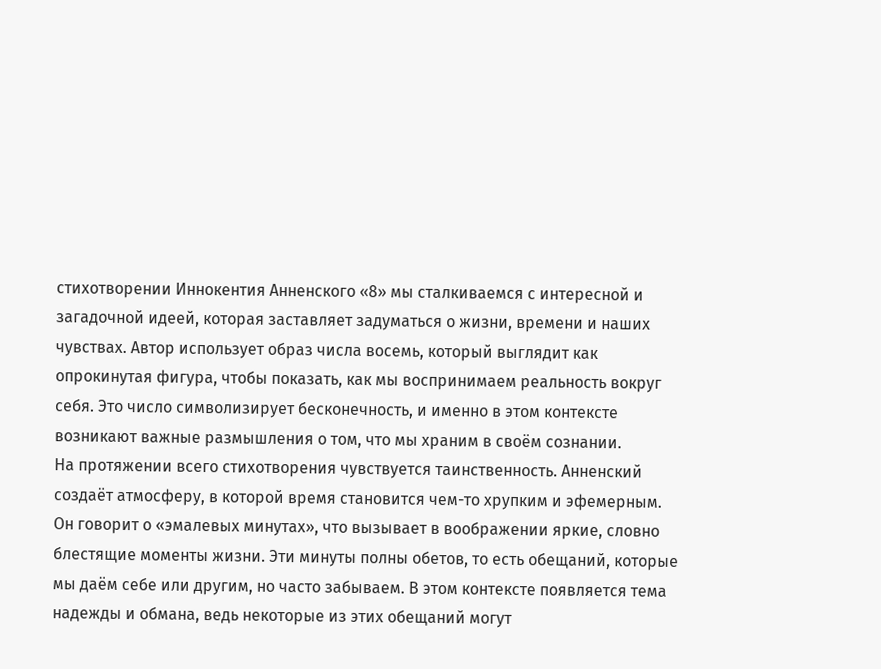стихотворении Иннокентия Анненского «8» мы сталкиваемся с интересной и загадочной идеей, которая заставляет задуматься о жизни, времени и наших чувствах. Автор использует образ числа восемь, который выглядит как опрокинутая фигура, чтобы показать, как мы воспринимаем реальность вокруг себя. Это число символизирует бесконечность, и именно в этом контексте возникают важные размышления о том, что мы храним в своём сознании.
На протяжении всего стихотворения чувствуется таинственность. Анненский создаёт атмосферу, в которой время становится чем-то хрупким и эфемерным. Он говорит о «эмалевых минутах», что вызывает в воображении яркие, словно блестящие моменты жизни. Эти минуты полны обетов, то есть обещаний, которые мы даём себе или другим, но часто забываем. В этом контексте появляется тема надежды и обмана, ведь некоторые из этих обещаний могут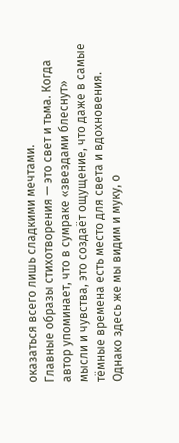оказаться всего лишь сладкими мечтами.
Главные образы стихотворения — это свет и тьма. Когда автор упоминает, что в сумраке «звездами блеснут» мысли и чувства, это создаёт ощущение, что даже в самые тёмные времена есть место для света и вдохновения. Однако здесь же мы видим и муку, о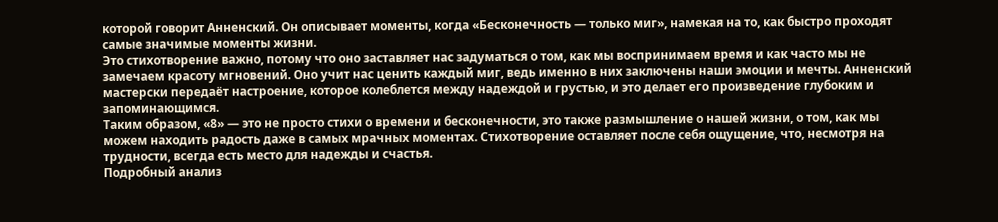которой говорит Анненский. Он описывает моменты, когда «Бесконечность — только миг», намекая на то, как быстро проходят самые значимые моменты жизни.
Это стихотворение важно, потому что оно заставляет нас задуматься о том, как мы воспринимаем время и как часто мы не замечаем красоту мгновений. Оно учит нас ценить каждый миг, ведь именно в них заключены наши эмоции и мечты. Анненский мастерски передаёт настроение, которое колеблется между надеждой и грустью, и это делает его произведение глубоким и запоминающимся.
Таким образом, «8» — это не просто стихи о времени и бесконечности, это также размышление о нашей жизни, о том, как мы можем находить радость даже в самых мрачных моментах. Стихотворение оставляет после себя ощущение, что, несмотря на трудности, всегда есть место для надежды и счастья.
Подробный анализ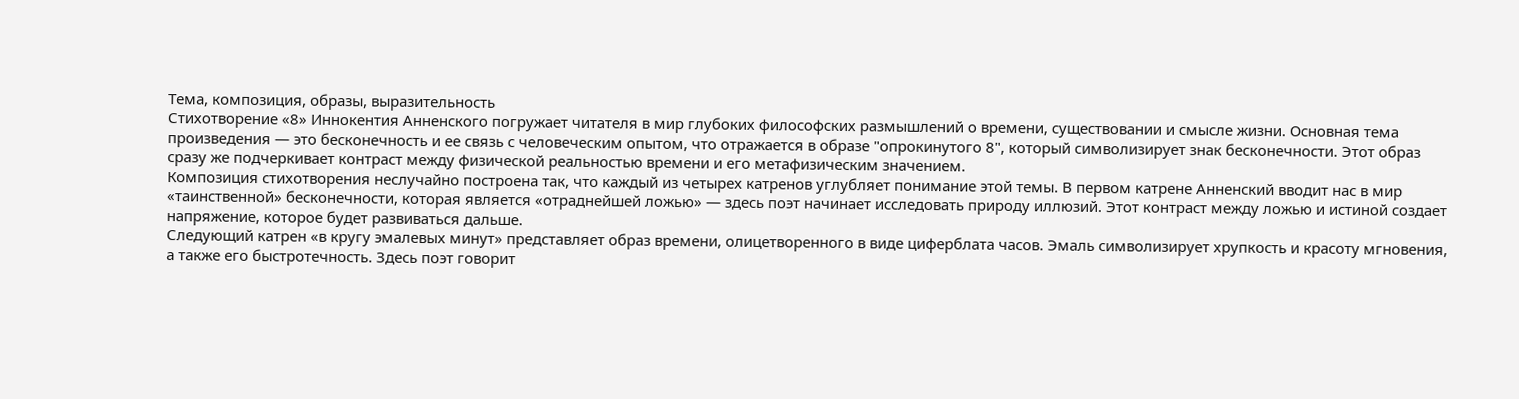Тема, композиция, образы, выразительность
Стихотворение «8» Иннокентия Анненского погружает читателя в мир глубоких философских размышлений о времени, существовании и смысле жизни. Основная тема произведения — это бесконечность и ее связь с человеческим опытом, что отражается в образе "опрокинутого 8", который символизирует знак бесконечности. Этот образ сразу же подчеркивает контраст между физической реальностью времени и его метафизическим значением.
Композиция стихотворения неслучайно построена так, что каждый из четырех катренов углубляет понимание этой темы. В первом катрене Анненский вводит нас в мир «таинственной» бесконечности, которая является «отраднейшей ложью» — здесь поэт начинает исследовать природу иллюзий. Этот контраст между ложью и истиной создает напряжение, которое будет развиваться дальше.
Следующий катрен «в кругу эмалевых минут» представляет образ времени, олицетворенного в виде циферблата часов. Эмаль символизирует хрупкость и красоту мгновения, а также его быстротечность. Здесь поэт говорит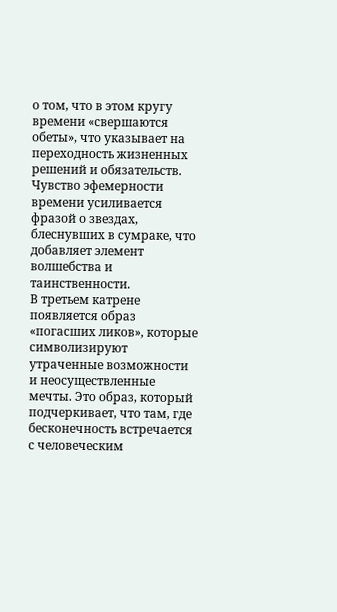о том, что в этом кругу времени «свершаются обеты», что указывает на переходность жизненных решений и обязательств. Чувство эфемерности времени усиливается фразой о звездах, блеснувших в сумраке, что добавляет элемент волшебства и таинственности.
В третьем катрене появляется образ «погасших ликов», которые символизируют утраченные возможности и неосуществленные мечты. Это образ, который подчеркивает, что там, где бесконечность встречается с человеческим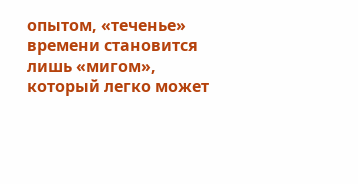опытом, «теченье» времени становится лишь «мигом», который легко может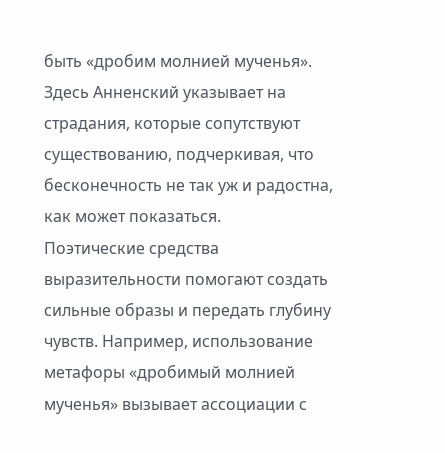быть «дробим молнией мученья». Здесь Анненский указывает на страдания, которые сопутствуют существованию, подчеркивая, что бесконечность не так уж и радостна, как может показаться.
Поэтические средства выразительности помогают создать сильные образы и передать глубину чувств. Например, использование метафоры «дробимый молнией мученья» вызывает ассоциации с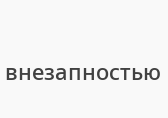внезапностью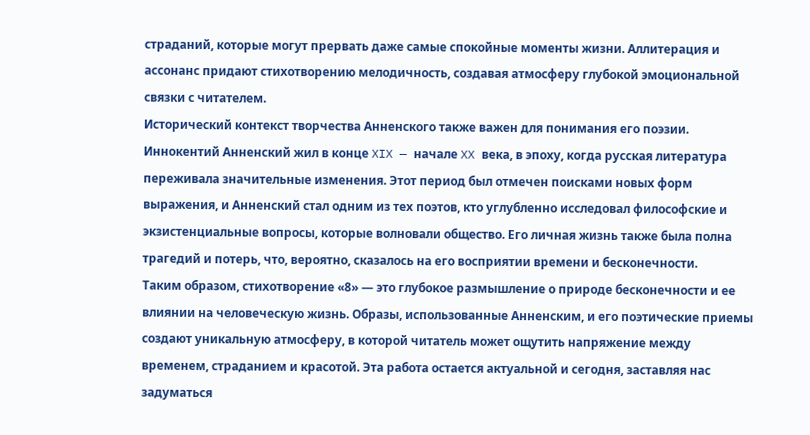страданий, которые могут прервать даже самые спокойные моменты жизни. Аллитерация и ассонанс придают стихотворению мелодичность, создавая атмосферу глубокой эмоциональной связки с читателем.
Исторический контекст творчества Анненского также важен для понимания его поэзии. Иннокентий Анненский жил в конце XIX — начале XX века, в эпоху, когда русская литература переживала значительные изменения. Этот период был отмечен поисками новых форм выражения, и Анненский стал одним из тех поэтов, кто углубленно исследовал философские и экзистенциальные вопросы, которые волновали общество. Его личная жизнь также была полна трагедий и потерь, что, вероятно, сказалось на его восприятии времени и бесконечности.
Таким образом, стихотворение «8» — это глубокое размышление о природе бесконечности и ее влиянии на человеческую жизнь. Образы, использованные Анненским, и его поэтические приемы создают уникальную атмосферу, в которой читатель может ощутить напряжение между временем, страданием и красотой. Эта работа остается актуальной и сегодня, заставляя нас задуматься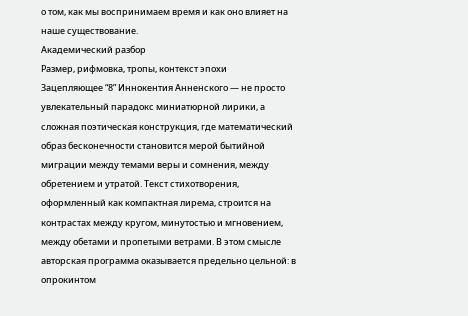о том, как мы воспринимаем время и как оно влияет на наше существование.
Академический разбор
Размер, рифмовка, тропы, контекст эпохи
Зацепляющее “8” Иннокентия Анненского — не просто увлекательный парадокс миниатюрной лирики, а сложная поэтическая конструкция, где математический образ бесконечности становится мерой бытийной миграции между темами веры и сомнения, между обретением и утратой. Текст стихотворения, оформленный как компактная лирема, строится на контрастах между кругом, минутостью и мгновением, между обетами и пропетыми ветрами. В этом смысле авторская программа оказывается предельно цельной: в опрокинтом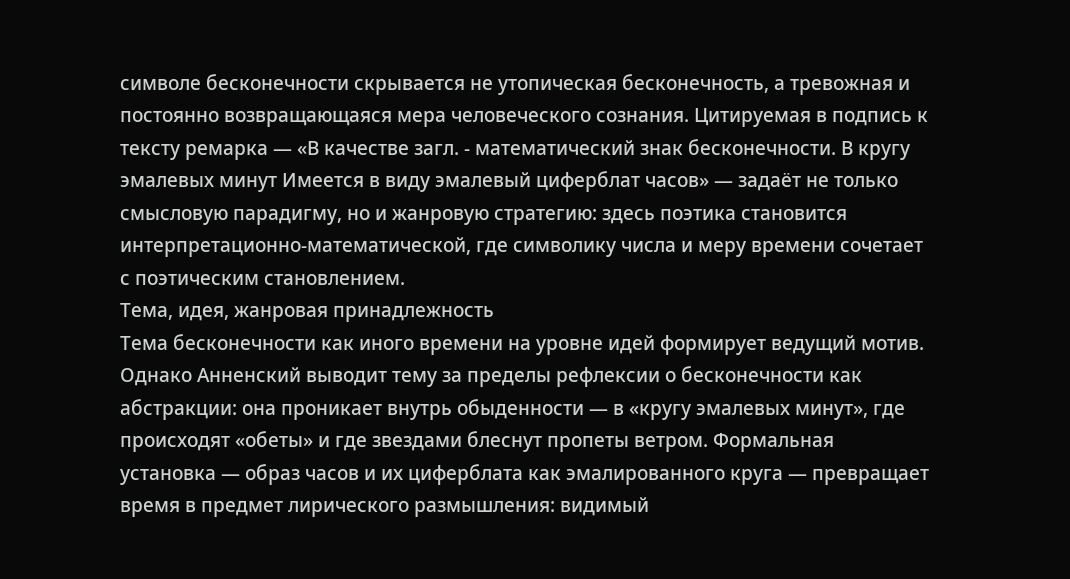символе бесконечности скрывается не утопическая бесконечность, а тревожная и постоянно возвращающаяся мера человеческого сознания. Цитируемая в подпись к тексту ремарка — «В качестве загл. - математический знак бесконечности. В кругу эмалевых минут Имеется в виду эмалевый циферблат часов» — задаёт не только смысловую парадигму, но и жанровую стратегию: здесь поэтика становится интерпретационно-математической, где символику числа и меру времени сочетает с поэтическим становлением.
Тема, идея, жанровая принадлежность
Тема бесконечности как иного времени на уровне идей формирует ведущий мотив. Однако Анненский выводит тему за пределы рефлексии о бесконечности как абстракции: она проникает внутрь обыденности — в «кругу эмалевых минут», где происходят «обеты» и где звездами блеснут пропеты ветром. Формальная установка — образ часов и их циферблата как эмалированного круга — превращает время в предмет лирического размышления: видимый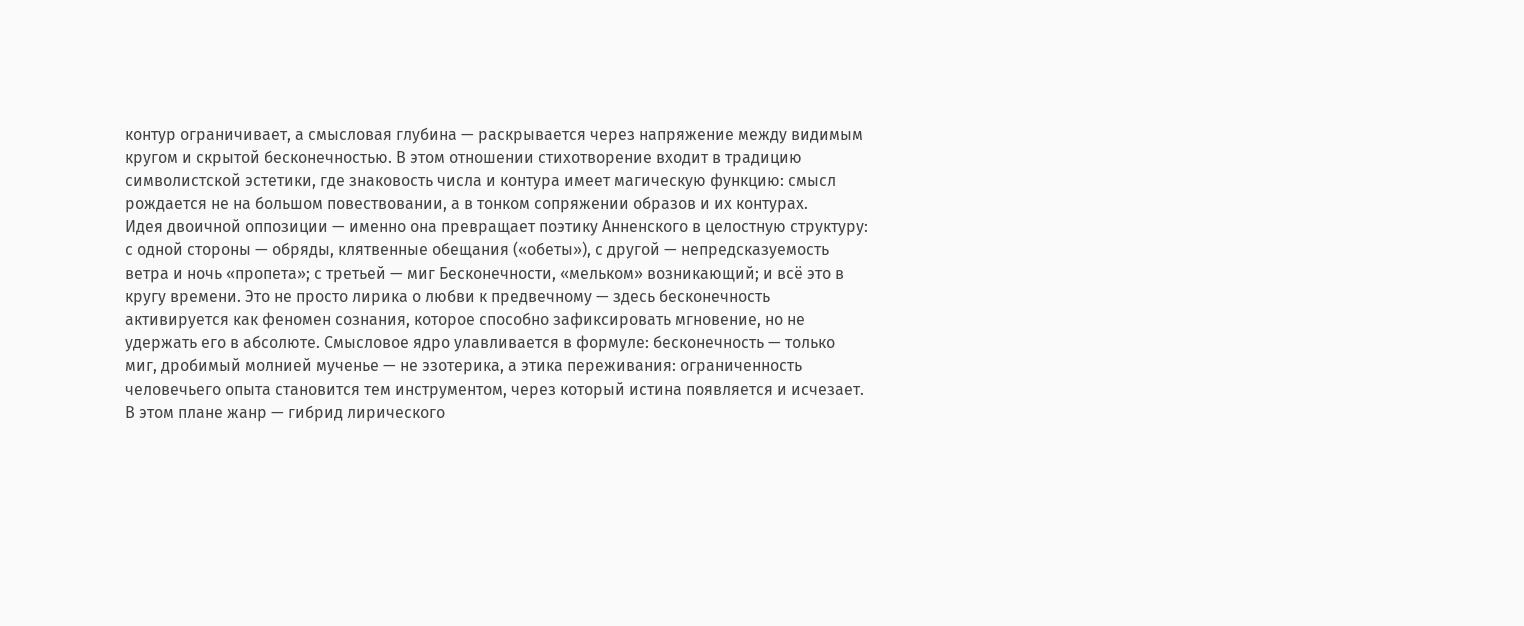контур ограничивает, а смысловая глубина — раскрывается через напряжение между видимым кругом и скрытой бесконечностью. В этом отношении стихотворение входит в традицию символистской эстетики, где знаковость числа и контура имеет магическую функцию: смысл рождается не на большом повествовании, а в тонком сопряжении образов и их контурах.
Идея двоичной оппозиции — именно она превращает поэтику Анненского в целостную структуру: с одной стороны — обряды, клятвенные обещания («обеты»), с другой — непредсказуемость ветра и ночь «пропета»; с третьей — миг Бесконечности, «мельком» возникающий; и всё это в кругу времени. Это не просто лирика о любви к предвечному — здесь бесконечность активируется как феномен сознания, которое способно зафиксировать мгновение, но не удержать его в абсолюте. Смысловое ядро улавливается в формуле: бесконечность — только миг, дробимый молнией мученье — не эзотерика, а этика переживания: ограниченность человечьего опыта становится тем инструментом, через который истина появляется и исчезает. В этом плане жанр — гибрид лирического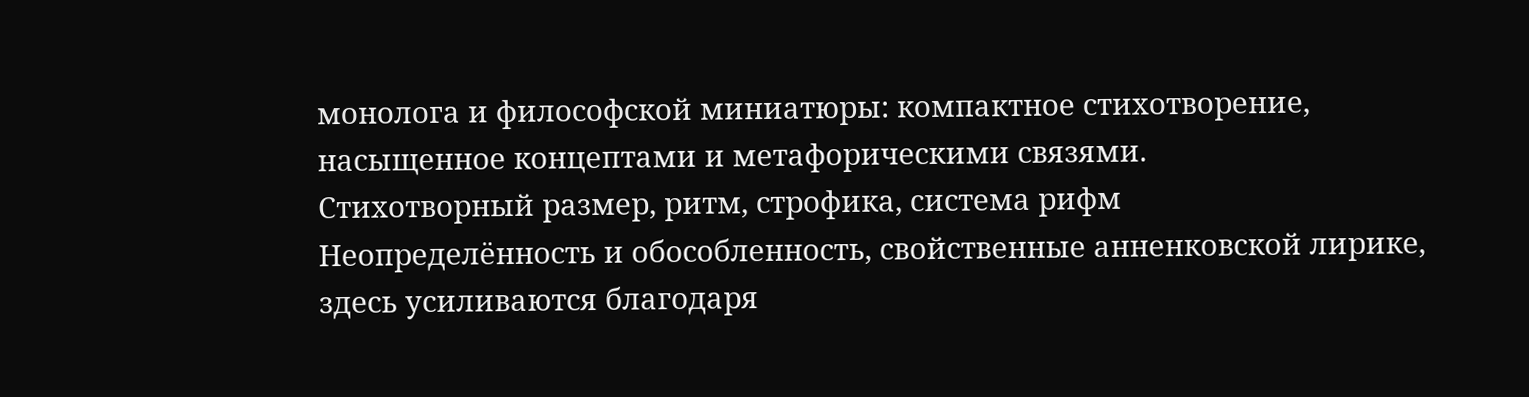монолога и философской миниатюры: компактное стихотворение, насыщенное концептами и метафорическими связями.
Стихотворный размер, ритм, строфика, система рифм
Неопределённость и обособленность, свойственные анненковской лирике, здесь усиливаются благодаря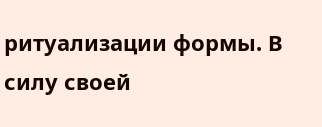ритуализации формы. В силу своей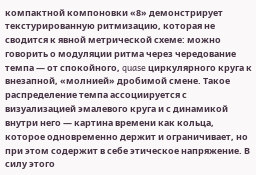компактной компоновки «8» демонстрирует текстурированную ритмизацию, которая не сводится к явной метрической схеме: можно говорить о модуляции ритма через чередование темпа — от спокойного, quase циркулярного круга к внезапной, «молнией» дробимой смене. Такое распределение темпа ассоциируется с визуализацией эмалевого круга и с динамикой внутри него — картина времени как кольца, которое одновременно держит и ограничивает, но при этом содержит в себе этическое напряжение. В силу этого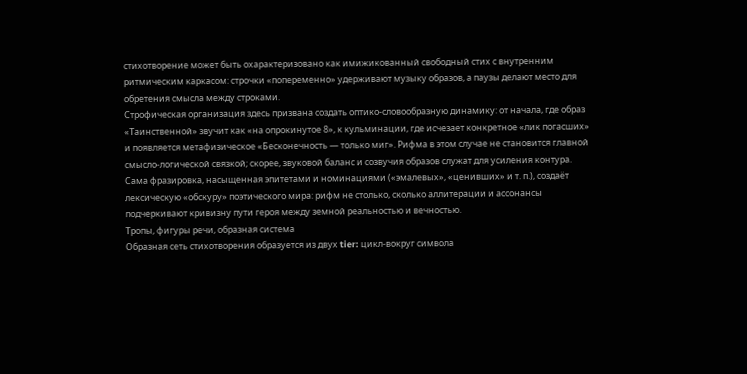стихотворение может быть охарактеризовано как имижикованный свободный стих с внутренним ритмическим каркасом: строчки «попеременно» удерживают музыку образов, а паузы делают место для обретения смысла между строками.
Строфическая организация здесь призвана создать оптико-словообразную динамику: от начала, где образ «Таинственной» звучит как «на опрокинутое 8», к кульминации, где исчезает конкретное «лик погасших» и появляется метафизическое «Бесконечность — только миг». Рифма в этом случае не становится главной смысло-логической связкой; скорее, звуковой баланс и созвучия образов служат для усиления контура. Сама фразировка, насыщенная эпитетами и номинациями («эмалевых», «ценивших» и т. п.), создаёт лексическую «обскуру» поэтического мира: рифм не столько, сколько аллитерации и ассонансы подчеркивают кривизну пути героя между земной реальностью и вечностью.
Тропы, фигуры речи, образная система
Образная сеть стихотворения образуется из двух tier: цикл-вокруг символа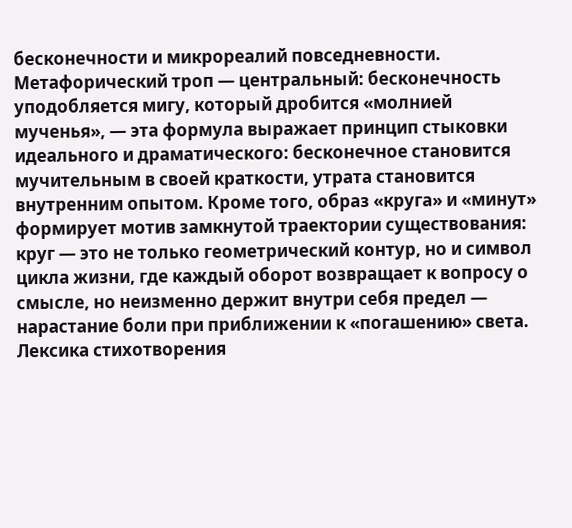бесконечности и микрореалий повседневности. Метафорический троп — центральный: бесконечность уподобляется мигу, который дробится «молнией мученья», — эта формула выражает принцип стыковки идеального и драматического: бесконечное становится мучительным в своей краткости, утрата становится внутренним опытом. Кроме того, образ «круга» и «минут» формирует мотив замкнутой траектории существования: круг — это не только геометрический контур, но и символ цикла жизни, где каждый оборот возвращает к вопросу о смысле, но неизменно держит внутри себя предел — нарастание боли при приближении к «погашению» света.
Лексика стихотворения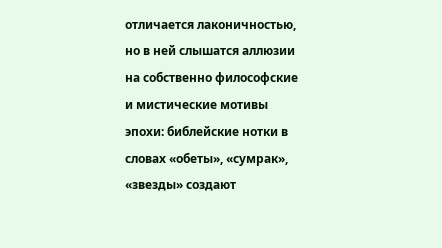отличается лаконичностью, но в ней слышатся аллюзии на собственно философские и мистические мотивы эпохи: библейские нотки в словах «обеты», «сумрак», «звезды» создают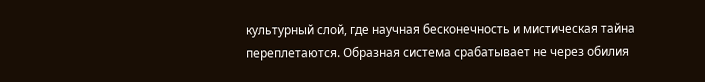культурный слой, где научная бесконечность и мистическая тайна переплетаются. Образная система срабатывает не через обилия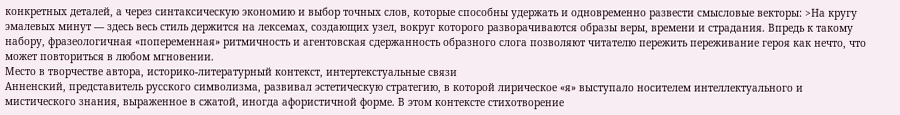конкретных деталей, а через синтаксическую экономию и выбор точных слов, которые способны удержать и одновременно развести смысловые векторы: >На кругу эмалевых минут — здесь весь стиль держится на лексемах, создающих узел, вокруг которого разворачиваются образы веры, времени и страдания. Впредь к такому набору, фразеологичная «попеременная» ритмичность и агентовская сдержанность образного слога позволяют читателю пережить переживание героя как нечто, что может повториться в любом мгновении.
Место в творчестве автора, историко-литературный контекст, интертекстуальные связи
Анненский, представитель русского символизма, развивал эстетическую стратегию, в которой лирическое «я» выступало носителем интеллектуального и мистического знания, выраженное в сжатой, иногда афористичной форме. В этом контексте стихотворение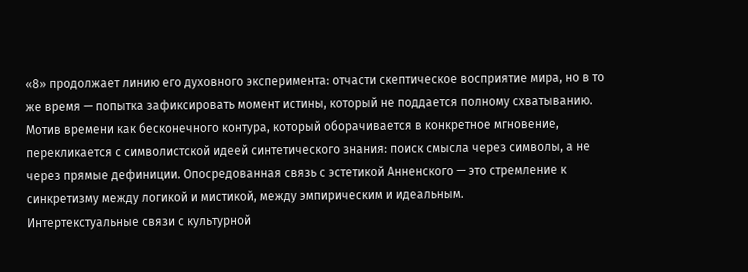«8» продолжает линию его духовного эксперимента: отчасти скептическое восприятие мира, но в то же время — попытка зафиксировать момент истины, который не поддается полному схватыванию. Мотив времени как бесконечного контура, который оборачивается в конкретное мгновение, перекликается с символистской идеей синтетического знания: поиск смысла через символы, а не через прямые дефиниции. Опосредованная связь с эстетикой Анненского — это стремление к синкретизму между логикой и мистикой, между эмпирическим и идеальным.
Интертекстуальные связи с культурной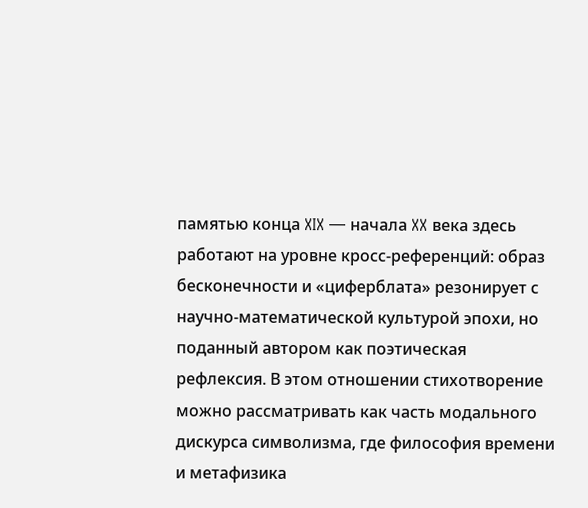памятью конца XIX — начала XX века здесь работают на уровне кросс-референций: образ бесконечности и «циферблата» резонирует с научно-математической культурой эпохи, но поданный автором как поэтическая рефлексия. В этом отношении стихотворение можно рассматривать как часть модального дискурса символизма, где философия времени и метафизика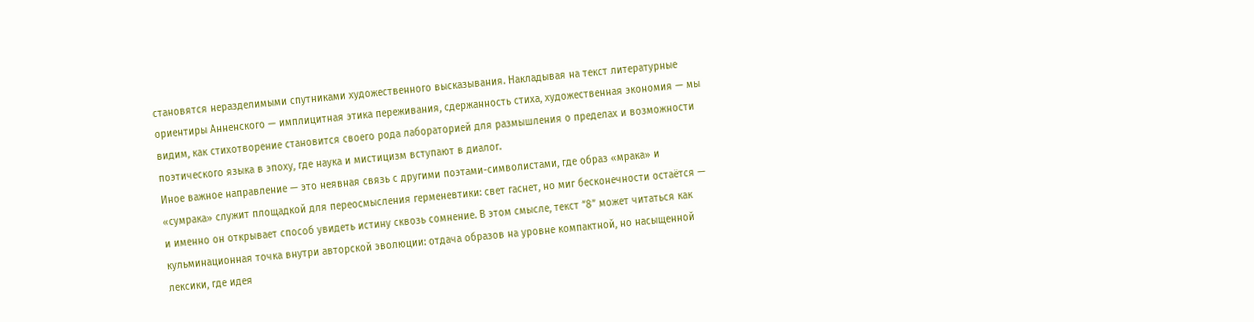становятся неразделимыми спутниками художественного высказывания. Накладывая на текст литературные ориентиры Анненского — имплицитная этика переживания, сдержанность стиха, художественная экономия — мы видим, как стихотворение становится своего рода лабораторией для размышления о пределах и возможности поэтического языка в эпоху, где наука и мистицизм вступают в диалог.
Иное важное направление — это неявная связь с другими поэтами-символистами, где образ «мрака» и «сумрака» служит площадкой для переосмысления герменевтики: свет гаснет, но миг бесконечности остаётся — и именно он открывает способ увидеть истину сквозь сомнение. В этом смысле, текст “8” может читаться как кульминационная точка внутри авторской эволюции: отдача образов на уровне компактной, но насыщенной лексики, где идея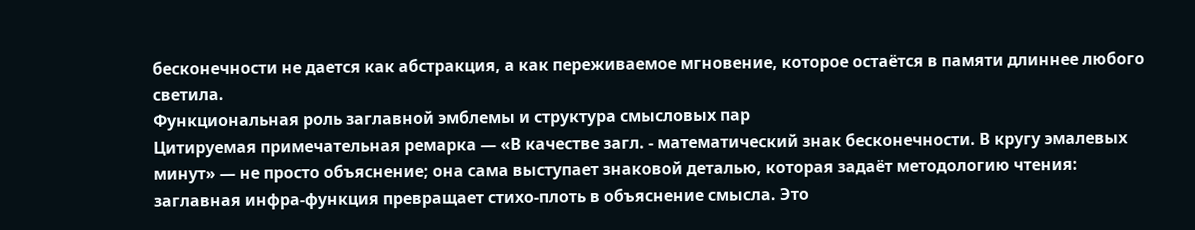бесконечности не дается как абстракция, а как переживаемое мгновение, которое остаётся в памяти длиннее любого светила.
Функциональная роль заглавной эмблемы и структура смысловых пар
Цитируемая примечательная ремарка — «В качестве загл. - математический знак бесконечности. В кругу эмалевых минут» — не просто объяснение; она сама выступает знаковой деталью, которая задаёт методологию чтения: заглавная инфра-функция превращает стихо-плоть в объяснение смысла. Это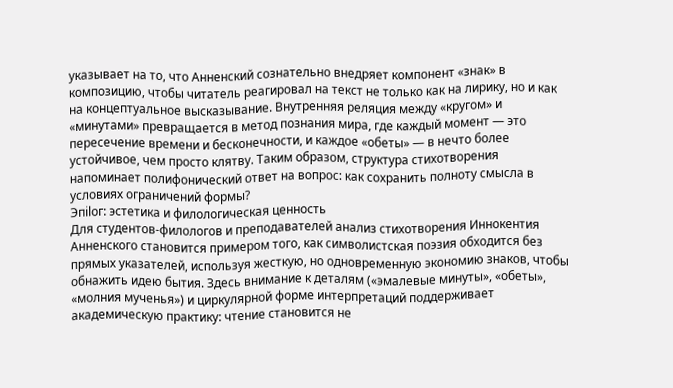указывает на то, что Анненский сознательно внедряет компонент «знак» в композицию, чтобы читатель реагировал на текст не только как на лирику, но и как на концептуальное высказывание. Внутренняя реляция между «кругом» и «минутами» превращается в метод познания мира, где каждый момент — это пересечение времени и бесконечности, и каждое «обеты» — в нечто более устойчивое, чем просто клятву. Таким образом, структура стихотворения напоминает полифонический ответ на вопрос: как сохранить полноту смысла в условиях ограничений формы?
Эпilог: эстетика и филологическая ценность
Для студентов-филологов и преподавателей анализ стихотворения Иннокентия Анненского становится примером того, как символистская поэзия обходится без прямых указателей, используя жесткую, но одновременную экономию знаков, чтобы обнажить идею бытия. Здесь внимание к деталям («эмалевые минуты», «обеты», «молния мученья») и циркулярной форме интерпретаций поддерживает академическую практику: чтение становится не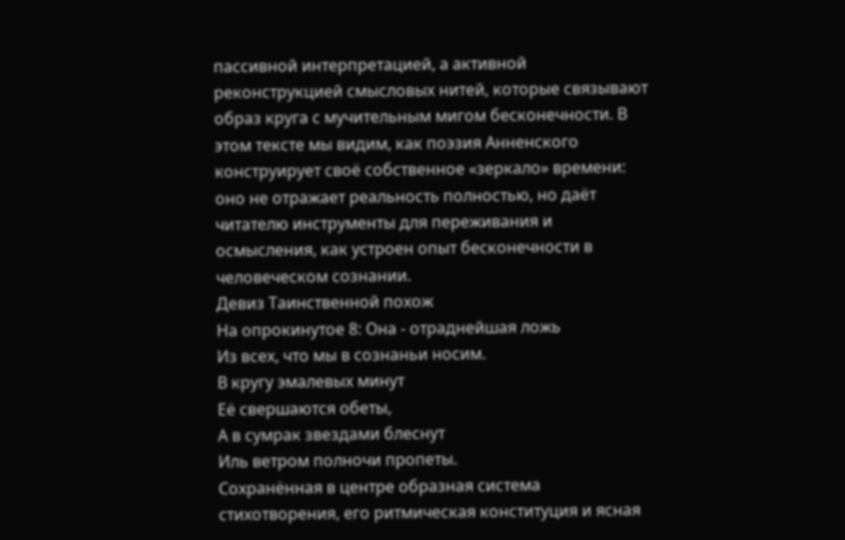пассивной интерпретацией, а активной реконструкцией смысловых нитей, которые связывают образ круга с мучительным мигом бесконечности. В этом тексте мы видим, как поэзия Анненского конструирует своё собственное «зеркало» времени: оно не отражает реальность полностью, но даёт читателю инструменты для переживания и осмысления, как устроен опыт бесконечности в человеческом сознании.
Девиз Таинственной похож
На опрокинутое 8: Она - отраднейшая ложь
Из всех, что мы в сознаньи носим.
В кругу эмалевых минут
Её свершаются обеты,
А в сумрак звездами блеснут
Иль ветром полночи пропеты.
Сохранённая в центре образная система стихотворения, его ритмическая конституция и ясная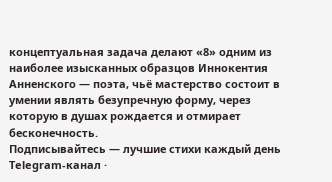концептуальная задача делают «8» одним из наиболее изысканных образцов Иннокентия Анненского — поэта, чьё мастерство состоит в умении являть безупречную форму, через которую в душах рождается и отмирает бесконечность.
Подписывайтесь — лучшие стихи каждый день
Telegram-канал ·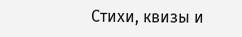Стихи, квизы и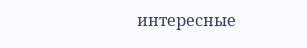интересные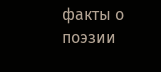факты о поэзии